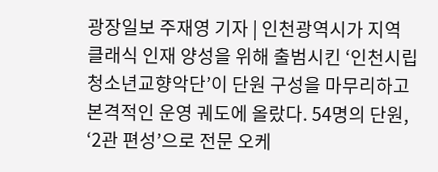광장일보 주재영 기자 | 인천광역시가 지역 클래식 인재 양성을 위해 출범시킨 ‘인천시립청소년교향악단’이 단원 구성을 마무리하고 본격적인 운영 궤도에 올랐다. 54명의 단원, ‘2관 편성’으로 전문 오케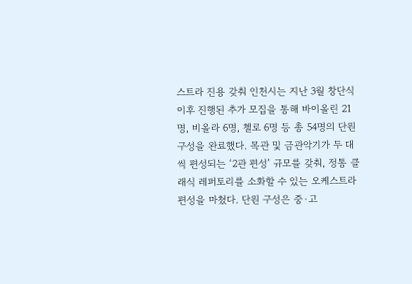스트라 진용 갖춰 인천시는 지난 3월 창단식 이후 진행된 추가 모집을 통해 바이올린 21명, 비올라 6명, 첼로 6명 등 총 54명의 단원 구성을 완료했다. 목관 및 금관악기가 두 대씩 편성되는 ‘2관 편성’ 규모를 갖춰, 정통 클래식 레퍼토리를 소화할 수 있는 오케스트라 편성을 마쳤다. 단원 구성은 중·고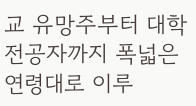교 유망주부터 대학 전공자까지 폭넓은 연령대로 이루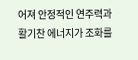어져 안정적인 연주력과 활기찬 에너지가 조화를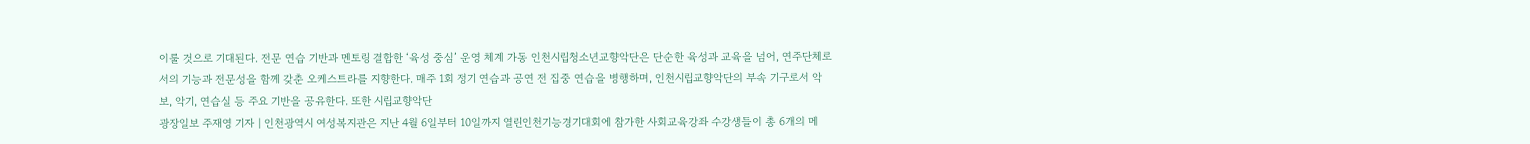이룰 것으로 기대된다. 전문 연습 기반과 멘토링 결합한 ‘육성 중심’ 운영 체계 가동 인천시립청소년교향악단은 단순한 육성과 교육을 넘어, 연주단체로서의 기능과 전문성을 함께 갖춘 오케스트라를 지향한다. 매주 1회 정기 연습과 공연 전 집중 연습을 병행하며, 인천시립교향악단의 부속 기구로서 악보, 악기, 연습실 등 주요 기반을 공유한다. 또한 시립교향악단
광장일보 주재영 기자 | 인천광역시 여성복지관은 지난 4월 6일부터 10일까지 열린인천기능경기대회에 참가한 사회교육강좌 수강생들이 총 6개의 메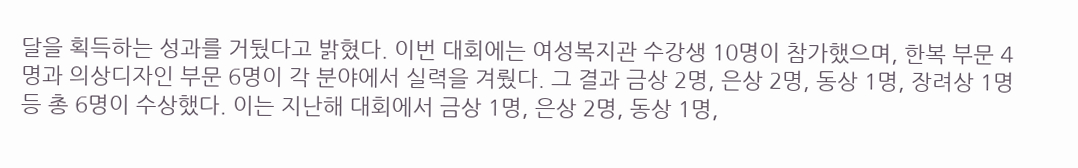달을 획득하는 성과를 거뒀다고 밝혔다. 이번 대회에는 여성복지관 수강생 10명이 참가했으며, 한복 부문 4명과 의상디자인 부문 6명이 각 분야에서 실력을 겨뤘다. 그 결과 금상 2명, 은상 2명, 동상 1명, 장려상 1명 등 총 6명이 수상했다. 이는 지난해 대회에서 금상 1명, 은상 2명, 동상 1명,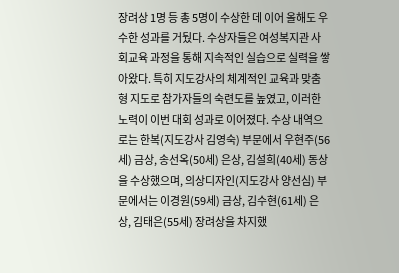장려상 1명 등 총 5명이 수상한 데 이어 올해도 우수한 성과를 거뒀다. 수상자들은 여성복지관 사회교육 과정을 통해 지속적인 실습으로 실력을 쌓아왔다. 특히 지도강사의 체계적인 교육과 맞춤형 지도로 참가자들의 숙련도를 높였고, 이러한 노력이 이번 대회 성과로 이어졌다. 수상 내역으로는 한복(지도강사 김영숙) 부문에서 우현주(56세) 금상, 송선옥(50세) 은상, 김설희(40세) 동상을 수상했으며, 의상디자인(지도강사 양선심) 부문에서는 이경원(59세) 금상, 김수현(61세) 은상, 김태은(55세) 장려상을 차지했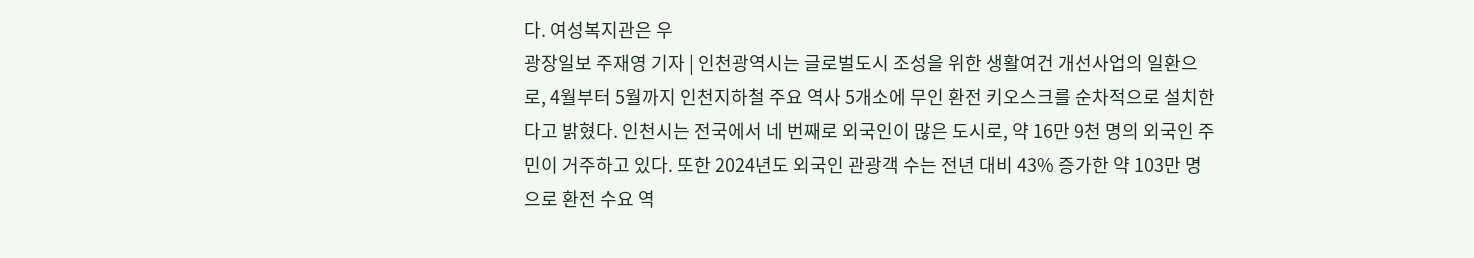다. 여성복지관은 우
광장일보 주재영 기자 | 인천광역시는 글로벌도시 조성을 위한 생활여건 개선사업의 일환으로, 4월부터 5월까지 인천지하철 주요 역사 5개소에 무인 환전 키오스크를 순차적으로 설치한다고 밝혔다. 인천시는 전국에서 네 번째로 외국인이 많은 도시로, 약 16만 9천 명의 외국인 주민이 거주하고 있다. 또한 2024년도 외국인 관광객 수는 전년 대비 43% 증가한 약 103만 명으로 환전 수요 역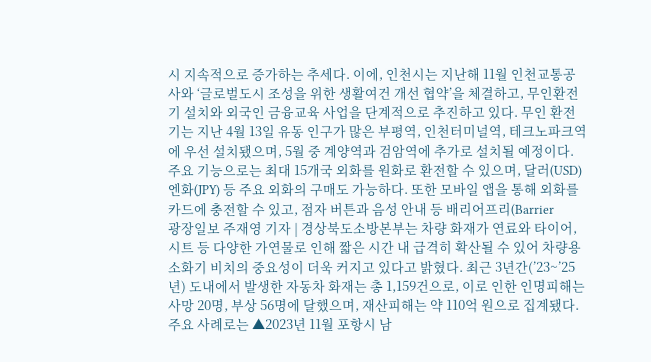시 지속적으로 증가하는 추세다. 이에, 인천시는 지난해 11월 인천교통공사와 ‘글로벌도시 조성을 위한 생활여건 개선 협약’을 체결하고, 무인환전기 설치와 외국인 금융교육 사업을 단계적으로 추진하고 있다. 무인 환전기는 지난 4월 13일 유동 인구가 많은 부평역, 인천터미널역, 테크노파크역에 우선 설치됐으며, 5월 중 계양역과 검암역에 추가로 설치될 예정이다. 주요 기능으로는 최대 15개국 외화를 원화로 환전할 수 있으며, 달러(USD) 엔화(JPY) 등 주요 외화의 구매도 가능하다. 또한 모바일 앱을 통해 외화를 카드에 충전할 수 있고, 점자 버튼과 음성 안내 등 배리어프리(Barrier
광장일보 주재영 기자 | 경상북도소방본부는 차량 화재가 연료와 타이어, 시트 등 다양한 가연물로 인해 짧은 시간 내 급격히 확산될 수 있어 차량용 소화기 비치의 중요성이 더욱 커지고 있다고 밝혔다. 최근 3년간(’23~’25년) 도내에서 발생한 자동차 화재는 총 1,159건으로, 이로 인한 인명피해는 사망 20명, 부상 56명에 달했으며, 재산피해는 약 110억 원으로 집계됐다. 주요 사례로는 ▲2023년 11월 포항시 남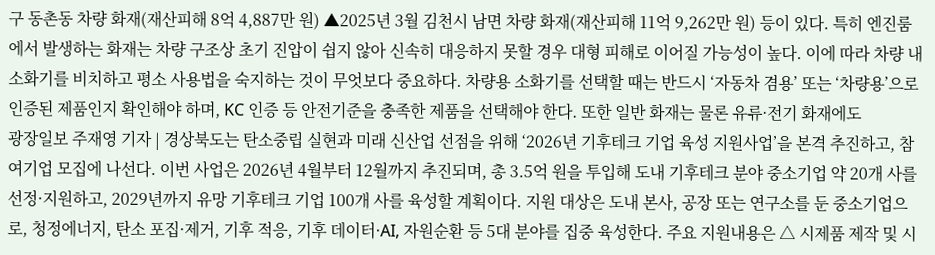구 동촌동 차량 화재(재산피해 8억 4,887만 원) ▲2025년 3월 김천시 남면 차량 화재(재산피해 11억 9,262만 원) 등이 있다. 특히 엔진룸에서 발생하는 화재는 차량 구조상 초기 진압이 쉽지 않아 신속히 대응하지 못할 경우 대형 피해로 이어질 가능성이 높다. 이에 따라 차량 내 소화기를 비치하고 평소 사용법을 숙지하는 것이 무엇보다 중요하다. 차량용 소화기를 선택할 때는 반드시 ‘자동차 겸용’ 또는 ‘차량용’으로 인증된 제품인지 확인해야 하며, KC 인증 등 안전기준을 충족한 제품을 선택해야 한다. 또한 일반 화재는 물론 유류·전기 화재에도
광장일보 주재영 기자 | 경상북도는 탄소중립 실현과 미래 신산업 선점을 위해 ‘2026년 기후테크 기업 육성 지원사업’을 본격 추진하고, 참여기업 모집에 나선다. 이번 사업은 2026년 4월부터 12월까지 추진되며, 총 3.5억 원을 투입해 도내 기후테크 분야 중소기업 약 20개 사를 선정·지원하고, 2029년까지 유망 기후테크 기업 100개 사를 육성할 계획이다. 지원 대상은 도내 본사, 공장 또는 연구소를 둔 중소기업으로, 청정에너지, 탄소 포집·제거, 기후 적응, 기후 데이터·AI, 자원순환 등 5대 분야를 집중 육성한다. 주요 지원내용은 △ 시제품 제작 및 시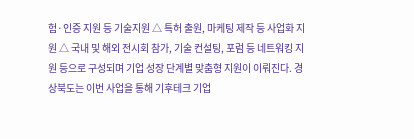험·인증 지원 등 기술지원 △ 특허 출원, 마케팅 제작 등 사업화 지원 △ 국내 및 해외 전시회 참가, 기술 컨설팅, 포럼 등 네트워킹 지원 등으로 구성되며 기업 성장 단계별 맞춤형 지원이 이뤄진다. 경상북도는 이번 사업을 통해 기후테크 기업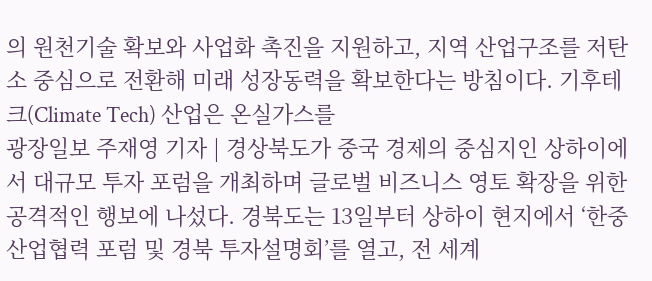의 원천기술 확보와 사업화 촉진을 지원하고, 지역 산업구조를 저탄소 중심으로 전환해 미래 성장동력을 확보한다는 방침이다. 기후테크(Climate Tech) 산업은 온실가스를
광장일보 주재영 기자 | 경상북도가 중국 경제의 중심지인 상하이에서 대규모 투자 포럼을 개최하며 글로벌 비즈니스 영토 확장을 위한 공격적인 행보에 나섰다. 경북도는 13일부터 상하이 현지에서 ‘한중 산업협력 포럼 및 경북 투자설명회’를 열고, 전 세계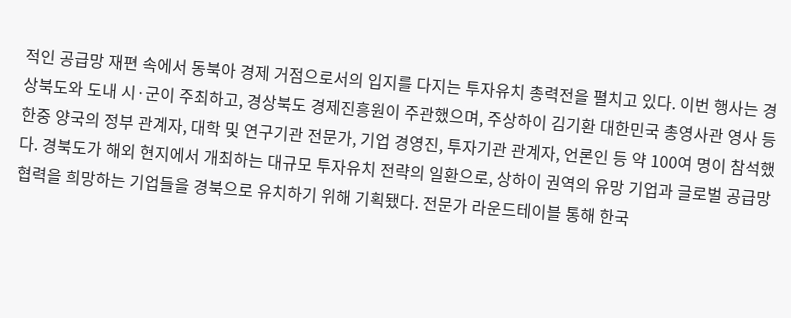적인 공급망 재편 속에서 동북아 경제 거점으로서의 입지를 다지는 투자유치 총력전을 펼치고 있다. 이번 행사는 경상북도와 도내 시·군이 주최하고, 경상북도 경제진흥원이 주관했으며, 주상하이 김기환 대한민국 총영사관 영사 등 한중 양국의 정부 관계자, 대학 및 연구기관 전문가, 기업 경영진, 투자기관 관계자, 언론인 등 약 100여 명이 참석했다. 경북도가 해외 현지에서 개최하는 대규모 투자유치 전략의 일환으로, 상하이 권역의 유망 기업과 글로벌 공급망 협력을 희망하는 기업들을 경북으로 유치하기 위해 기획됐다. 전문가 라운드테이블 통해 한국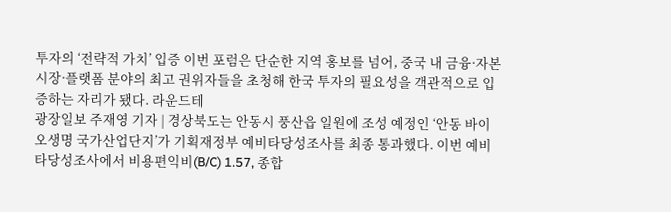투자의 ‘전략적 가치’ 입증 이번 포럼은 단순한 지역 홍보를 넘어, 중국 내 금융·자본시장·플랫폼 분야의 최고 권위자들을 초청해 한국 투자의 필요성을 객관적으로 입증하는 자리가 됐다. 라운드테
광장일보 주재영 기자 | 경상북도는 안동시 풍산읍 일원에 조성 예정인 ‘안동 바이오생명 국가산업단지’가 기획재정부 예비타당성조사를 최종 통과했다. 이번 예비타당성조사에서 비용편익비(B/C) 1.57, 종합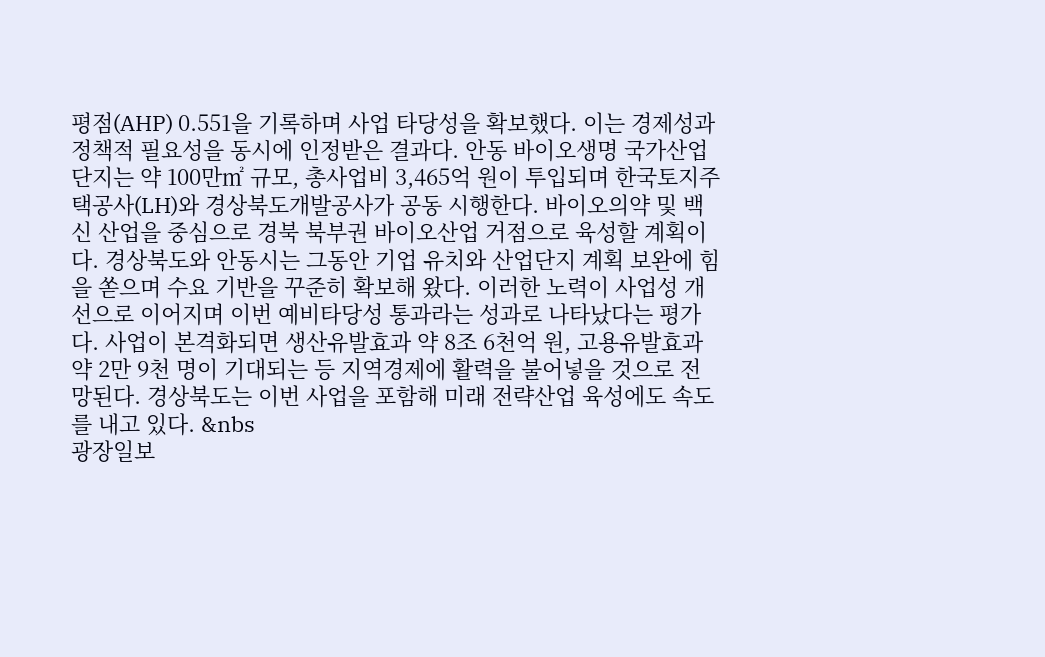평점(AHP) 0.551을 기록하며 사업 타당성을 확보했다. 이는 경제성과 정책적 필요성을 동시에 인정받은 결과다. 안동 바이오생명 국가산업단지는 약 100만㎡ 규모, 총사업비 3,465억 원이 투입되며 한국토지주택공사(LH)와 경상북도개발공사가 공동 시행한다. 바이오의약 및 백신 산업을 중심으로 경북 북부권 바이오산업 거점으로 육성할 계획이다. 경상북도와 안동시는 그동안 기업 유치와 산업단지 계획 보완에 힘을 쏟으며 수요 기반을 꾸준히 확보해 왔다. 이러한 노력이 사업성 개선으로 이어지며 이번 예비타당성 통과라는 성과로 나타났다는 평가다. 사업이 본격화되면 생산유발효과 약 8조 6천억 원, 고용유발효과 약 2만 9천 명이 기대되는 등 지역경제에 활력을 불어넣을 것으로 전망된다. 경상북도는 이번 사업을 포함해 미래 전략산업 육성에도 속도를 내고 있다. &nbs
광장일보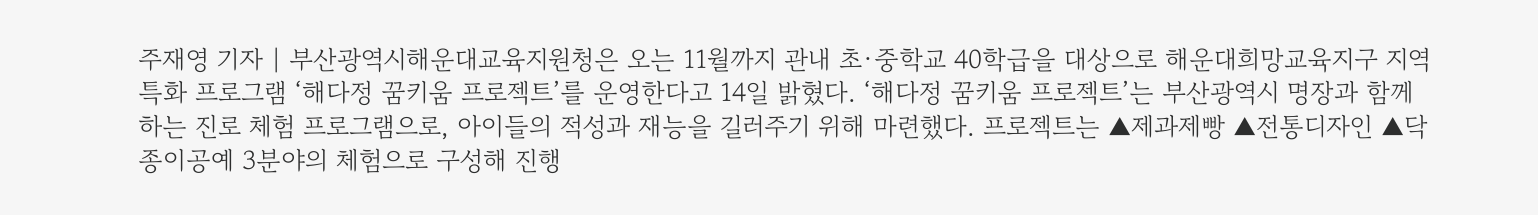주재영 기자 | 부산광역시해운대교육지원청은 오는 11월까지 관내 초·중학교 40학급을 대상으로 해운대희망교육지구 지역 특화 프로그램 ‘해다정 꿈키움 프로젝트’를 운영한다고 14일 밝혔다. ‘해다정 꿈키움 프로젝트’는 부산광역시 명장과 함께 하는 진로 체험 프로그램으로, 아이들의 적성과 재능을 길러주기 위해 마련했다. 프로젝트는 ▲제과제빵 ▲전통디자인 ▲닥종이공예 3분야의 체험으로 구성해 진행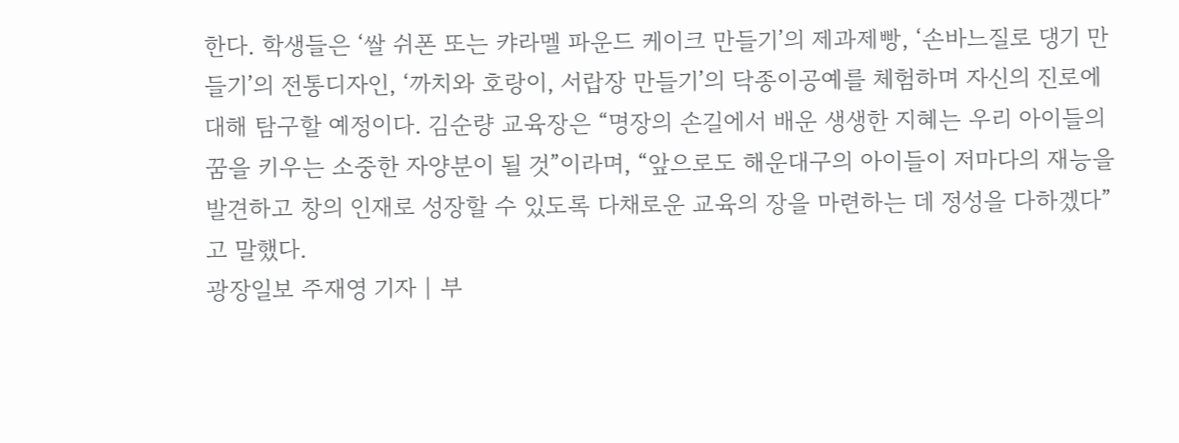한다. 학생들은 ‘쌀 쉬폰 또는 캬라멜 파운드 케이크 만들기’의 제과제빵, ‘손바느질로 댕기 만들기’의 전통디자인, ‘까치와 호랑이, 서랍장 만들기’의 닥종이공예를 체험하며 자신의 진로에 대해 탐구할 예정이다. 김순량 교육장은 “명장의 손길에서 배운 생생한 지혜는 우리 아이들의 꿈을 키우는 소중한 자양분이 될 것”이라며, “앞으로도 해운대구의 아이들이 저마다의 재능을 발견하고 창의 인재로 성장할 수 있도록 다채로운 교육의 장을 마련하는 데 정성을 다하겠다”고 말했다.
광장일보 주재영 기자 | 부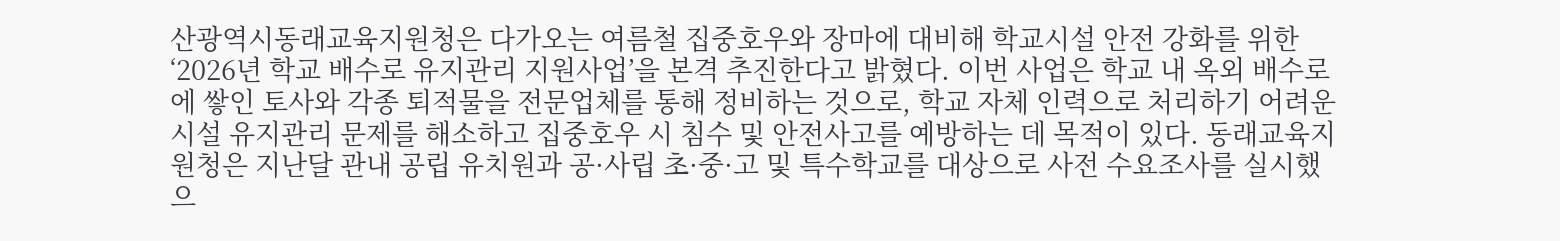산광역시동래교육지원청은 다가오는 여름철 집중호우와 장마에 대비해 학교시설 안전 강화를 위한 ‘2026년 학교 배수로 유지관리 지원사업’을 본격 추진한다고 밝혔다. 이번 사업은 학교 내 옥외 배수로에 쌓인 토사와 각종 퇴적물을 전문업체를 통해 정비하는 것으로, 학교 자체 인력으로 처리하기 어려운 시설 유지관리 문제를 해소하고 집중호우 시 침수 및 안전사고를 예방하는 데 목적이 있다. 동래교육지원청은 지난달 관내 공립 유치원과 공·사립 초·중·고 및 특수학교를 대상으로 사전 수요조사를 실시했으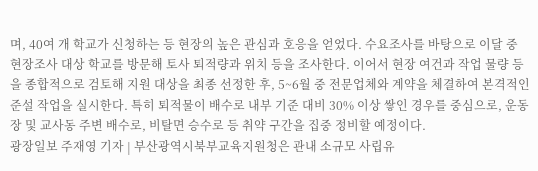며, 40여 개 학교가 신청하는 등 현장의 높은 관심과 호응을 얻었다. 수요조사를 바탕으로 이달 중 현장조사 대상 학교를 방문해 토사 퇴적량과 위치 등을 조사한다. 이어서 현장 여건과 작업 물량 등을 종합적으로 검토해 지원 대상을 최종 선정한 후, 5~6월 중 전문업체와 계약을 체결하여 본격적인 준설 작업을 실시한다. 특히 퇴적물이 배수로 내부 기준 대비 30% 이상 쌓인 경우를 중심으로, 운동장 및 교사동 주변 배수로, 비탈면 승수로 등 취약 구간을 집중 정비할 예정이다.
광장일보 주재영 기자 | 부산광역시북부교육지원청은 관내 소규모 사립유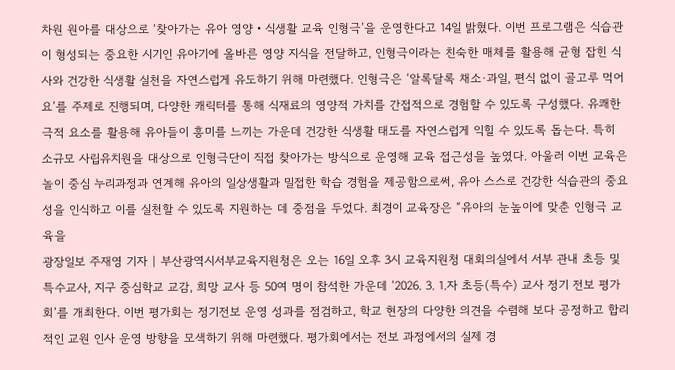차원 원아를 대상으로 ‘찾아가는 유아 영양・식생활 교육 인형극’을 운영한다고 14일 밝혔다. 이번 프로그램은 식습관이 형성되는 중요한 시기인 유아기에 올바른 영양 지식을 전달하고, 인형극이라는 친숙한 매체를 활용해 균형 잡힌 식사와 건강한 식생활 실천을 자연스럽게 유도하기 위해 마련했다. 인형극은 ‘알록달록 채소·과일, 편식 없이 골고루 먹어요’를 주제로 진행되며, 다양한 캐릭터를 통해 식재료의 영양적 가치를 간접적으로 경험할 수 있도록 구성했다. 유쾌한 극적 요소를 활용해 유아들이 흥미를 느끼는 가운데 건강한 식생활 태도를 자연스럽게 익힐 수 있도록 돕는다. 특히 소규모 사립유치원을 대상으로 인형극단이 직접 찾아가는 방식으로 운영해 교육 접근성을 높였다. 아울러 이번 교육은 놀이 중심 누리과정과 연계해 유아의 일상생활과 밀접한 학습 경험을 제공함으로써, 유아 스스로 건강한 식습관의 중요성을 인식하고 이를 실천할 수 있도록 지원하는 데 중점을 두었다. 최경이 교육장은 “유아의 눈높이에 맞춘 인형극 교육을
광장일보 주재영 기자 | 부산광역시서부교육지원청은 오는 16일 오후 3시 교육지원청 대회의실에서 서부 관내 초등 및 특수교사, 지구 중심학교 교감, 희망 교사 등 50여 명이 참석한 가운데 ‘2026. 3. 1.자 초등(특수) 교사 정기 전보 평가회’를 개최한다. 이번 평가회는 정기전보 운영 성과를 점검하고, 학교 현장의 다양한 의견을 수렴해 보다 공정하고 합리적인 교원 인사 운영 방향을 모색하기 위해 마련했다. 평가회에서는 전보 과정에서의 실제 경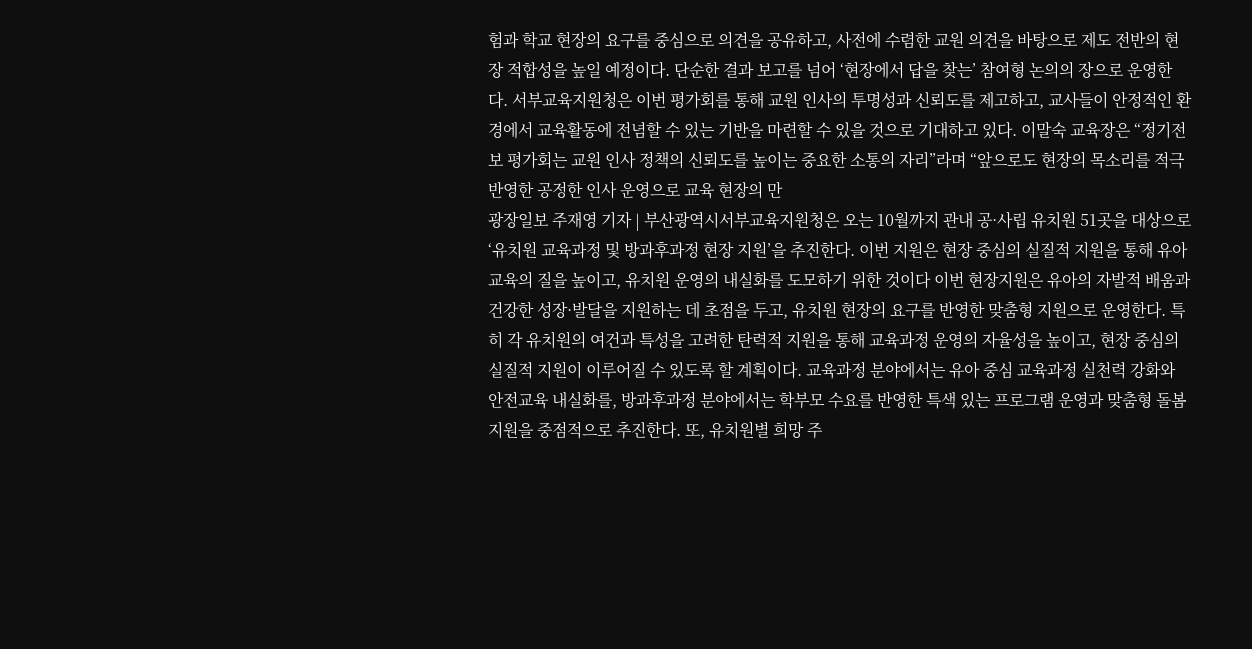험과 학교 현장의 요구를 중심으로 의견을 공유하고, 사전에 수렴한 교원 의견을 바탕으로 제도 전반의 현장 적합성을 높일 예정이다. 단순한 결과 보고를 넘어 ‘현장에서 답을 찾는’ 참여형 논의의 장으로 운영한다. 서부교육지원청은 이번 평가회를 통해 교원 인사의 투명성과 신뢰도를 제고하고, 교사들이 안정적인 환경에서 교육활동에 전념할 수 있는 기반을 마련할 수 있을 것으로 기대하고 있다. 이말숙 교육장은 “정기전보 평가회는 교원 인사 정책의 신뢰도를 높이는 중요한 소통의 자리”라며 “앞으로도 현장의 목소리를 적극 반영한 공정한 인사 운영으로 교육 현장의 만
광장일보 주재영 기자 | 부산광역시서부교육지원청은 오는 10월까지 관내 공·사립 유치원 51곳을 대상으로 ‘유치원 교육과정 및 방과후과정 현장 지원’을 추진한다. 이번 지원은 현장 중심의 실질적 지원을 통해 유아 교육의 질을 높이고, 유치원 운영의 내실화를 도모하기 위한 것이다 이번 현장지원은 유아의 자발적 배움과 건강한 성장·발달을 지원하는 데 초점을 두고, 유치원 현장의 요구를 반영한 맞춤형 지원으로 운영한다. 특히 각 유치원의 여건과 특성을 고려한 탄력적 지원을 통해 교육과정 운영의 자율성을 높이고, 현장 중심의 실질적 지원이 이루어질 수 있도록 할 계획이다. 교육과정 분야에서는 유아 중심 교육과정 실천력 강화와 안전교육 내실화를, 방과후과정 분야에서는 학부모 수요를 반영한 특색 있는 프로그램 운영과 맞춤형 돌봄 지원을 중점적으로 추진한다. 또, 유치원별 희망 주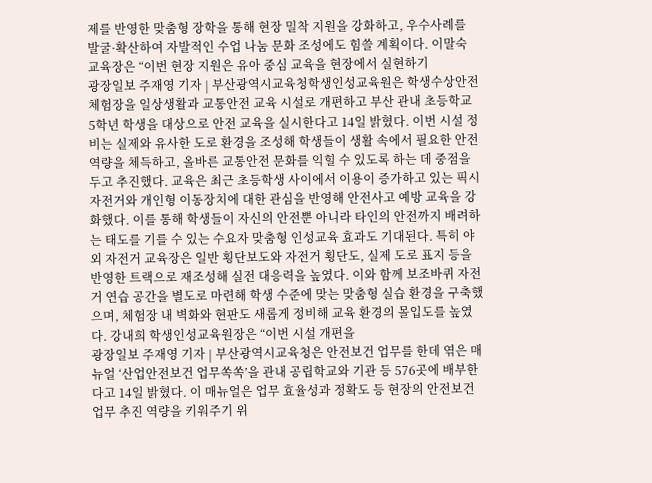제를 반영한 맞춤형 장학을 통해 현장 밀착 지원을 강화하고, 우수사례를 발굴·확산하여 자발적인 수업 나눔 문화 조성에도 힘쓸 계획이다. 이말숙 교육장은 “이번 현장 지원은 유아 중심 교육을 현장에서 실현하기
광장일보 주재영 기자 | 부산광역시교육청학생인성교육원은 학생수상안전체험장을 일상생활과 교통안전 교육 시설로 개편하고 부산 관내 초등학교 5학년 학생을 대상으로 안전 교육을 실시한다고 14일 밝혔다. 이번 시설 정비는 실제와 유사한 도로 환경을 조성해 학생들이 생활 속에서 필요한 안전 역량을 체득하고, 올바른 교통안전 문화를 익힐 수 있도록 하는 데 중점을 두고 추진했다. 교육은 최근 초등학생 사이에서 이용이 증가하고 있는 픽시 자전거와 개인형 이동장치에 대한 관심을 반영해 안전사고 예방 교육을 강화했다. 이를 통해 학생들이 자신의 안전뿐 아니라 타인의 안전까지 배려하는 태도를 기를 수 있는 수요자 맞춤형 인성교육 효과도 기대된다. 특히 야외 자전거 교육장은 일반 횡단보도와 자전거 횡단도, 실제 도로 표지 등을 반영한 트랙으로 재조성해 실전 대응력을 높였다. 이와 함께 보조바퀴 자전거 연습 공간을 별도로 마련해 학생 수준에 맞는 맞춤형 실습 환경을 구축했으며, 체험장 내 벽화와 현판도 새롭게 정비해 교육 환경의 몰입도를 높였다. 강내희 학생인성교육원장은 “이번 시설 개편을
광장일보 주재영 기자 | 부산광역시교육청은 안전보건 업무를 한데 엮은 매뉴얼 ‘산업안전보건 업무쏙쏙’을 관내 공립학교와 기관 등 576곳에 배부한다고 14일 밝혔다. 이 매뉴얼은 업무 효율성과 정확도 등 현장의 안전보건 업무 추진 역량을 키워주기 위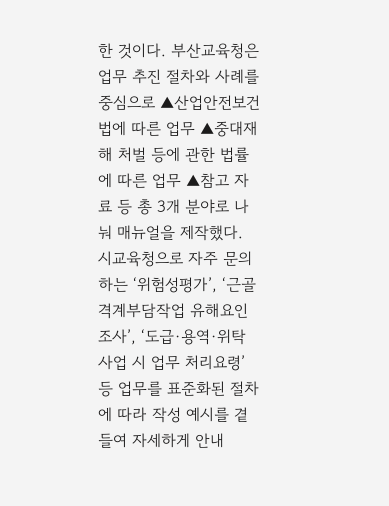한 것이다. 부산교육청은 업무 추진 절차와 사례를 중심으로 ▲산업안전보건법에 따른 업무 ▲중대재해 처벌 등에 관한 법률에 따른 업무 ▲참고 자료 등 총 3개 분야로 나눠 매뉴얼을 제작했다. 시교육청으로 자주 문의하는 ‘위험성평가’, ‘근골격계부담작업 유해요인조사’, ‘도급·용역·위탁 사업 시 업무 처리요령’ 등 업무를 표준화된 절차에 따라 작성 예시를 곁들여 자세하게 안내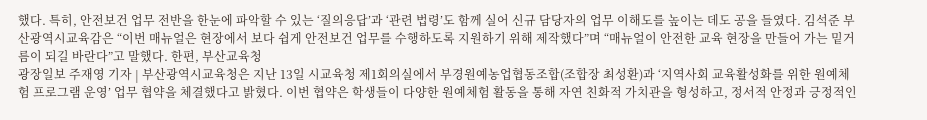했다. 특히, 안전보건 업무 전반을 한눈에 파악할 수 있는 ‘질의응답’과 ‘관련 법령’도 함께 실어 신규 담당자의 업무 이해도를 높이는 데도 공을 들였다. 김석준 부산광역시교육감은 “이번 매뉴얼은 현장에서 보다 쉽게 안전보건 업무를 수행하도록 지원하기 위해 제작했다”며 “매뉴얼이 안전한 교육 현장을 만들어 가는 밑거름이 되길 바란다”고 말했다. 한편, 부산교육청
광장일보 주재영 기자 | 부산광역시교육청은 지난 13일 시교육청 제1회의실에서 부경원예농업협동조합(조합장 최성환)과 ‘지역사회 교육활성화를 위한 원예체험 프로그램 운영’ 업무 협약을 체결했다고 밝혔다. 이번 협약은 학생들이 다양한 원예체험 활동을 통해 자연 친화적 가치관을 형성하고, 정서적 안정과 긍정적인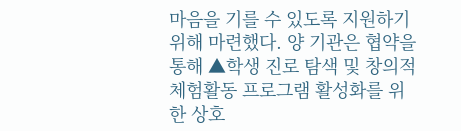마음을 기를 수 있도록 지원하기 위해 마련했다. 양 기관은 협약을 통해 ▲학생 진로 탐색 및 창의적 체험활동 프로그램 활성화를 위한 상호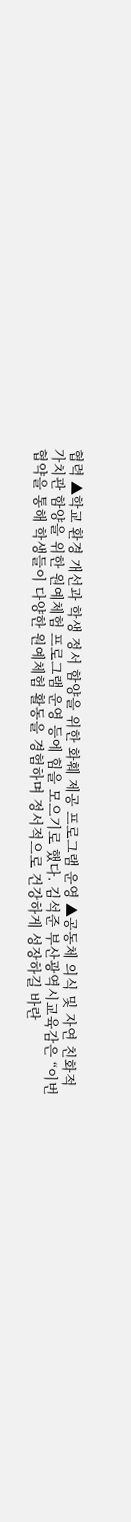협력 ▲학교 환경 개선과 학생 정서 함양을 위한 화훼 제공 프로그램 운영 ▲공동체 의식 및 자연 친화적 가치관 함양을 위한 원예체험 프로그램 운영 등에 힘을 모으기로 했다. 김석준 부산광역시교육감은 “이번 협약을 통해 학생들이 다양한 원예체험 활동을 경험하며 정서적으로 건강하게 성장하길 바란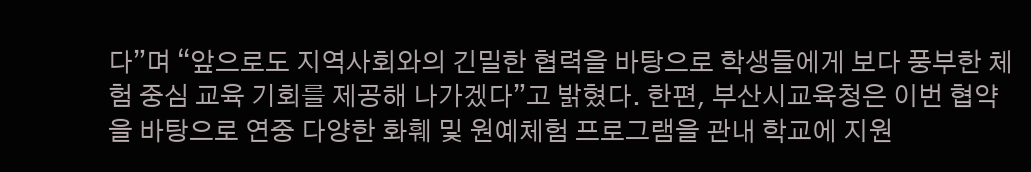다”며 “앞으로도 지역사회와의 긴밀한 협력을 바탕으로 학생들에게 보다 풍부한 체험 중심 교육 기회를 제공해 나가겠다”고 밝혔다. 한편, 부산시교육청은 이번 협약을 바탕으로 연중 다양한 화훼 및 원예체험 프로그램을 관내 학교에 지원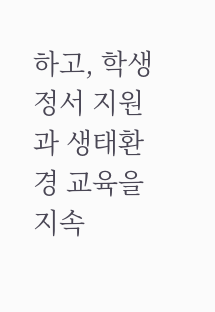하고, 학생 정서 지원과 생태환경 교육을 지속